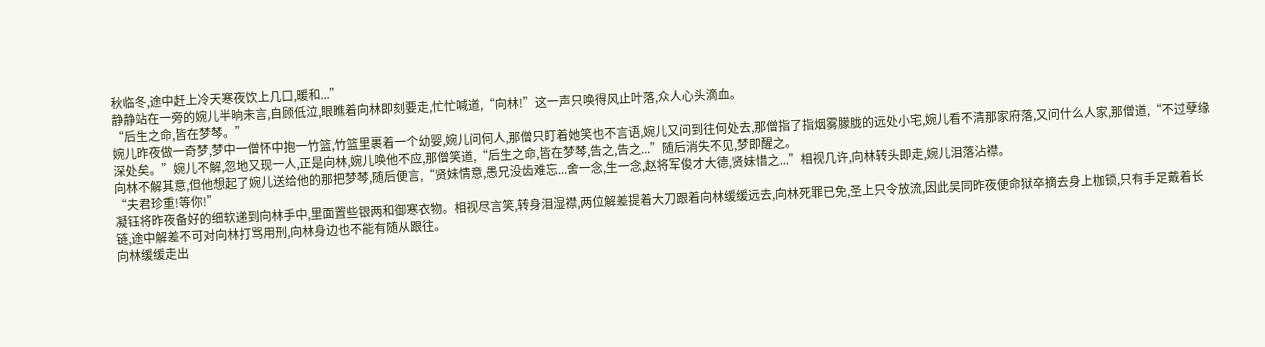秋临冬,途中赶上冷天寒夜饮上几口,暖和...”
静静站在一旁的婉儿半晌未言,自顾低泣,眼瞧着向林即刻要走,忙忙喊道,“向林!”这一声只唤得风止叶落,众人心头滴血。
“后生之命,皆在梦棽。”
婉儿昨夜做一奇梦,梦中一僧怀中抱一竹篮,竹篮里裹着一个幼婴,婉儿问何人,那僧只盯着她笑也不言语,婉儿又问到往何处去,那僧指了指烟雾朦胧的远处小宅,婉儿看不清那家府落,又问什么人家,那僧道,“不过孽缘深处矣。”婉儿不解,忽地又现一人,正是向林,婉儿唤他不应,那僧笑道,“后生之命,皆在梦棽,告之,告之...”随后消失不见,梦即醒之。
向林不解其意,但他想起了婉儿送给他的那把梦棽,随后便言,“贤妹情意,愚兄没齿难忘...舍一念,生一念,赵将军俊才大德,贤妹惜之...”相视几许,向林转头即走,婉儿泪落沾襟。
“夫君珍重!等你!”
凝钰将昨夜备好的细软递到向林手中,里面置些银两和御寒衣物。相视尽言笑,转身泪湿襟,两位解差提着大刀跟着向林缓缓远去,向林死罪已免,圣上只令放流,因此吴同昨夜便命狱卒摘去身上枷锁,只有手足戴着长链,途中解差不可对向林打骂用刑,向林身边也不能有随从跟往。
向林缓缓走出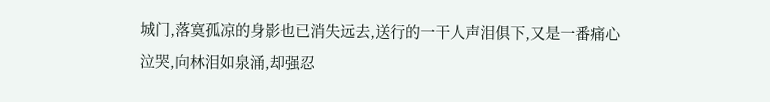城门,落寞孤凉的身影也已消失远去,送行的一干人声泪俱下,又是一番痛心泣哭,向林泪如泉涌,却强忍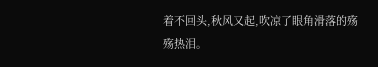着不回头,秋风又起,吹凉了眼角滑落的殇殇热泪。